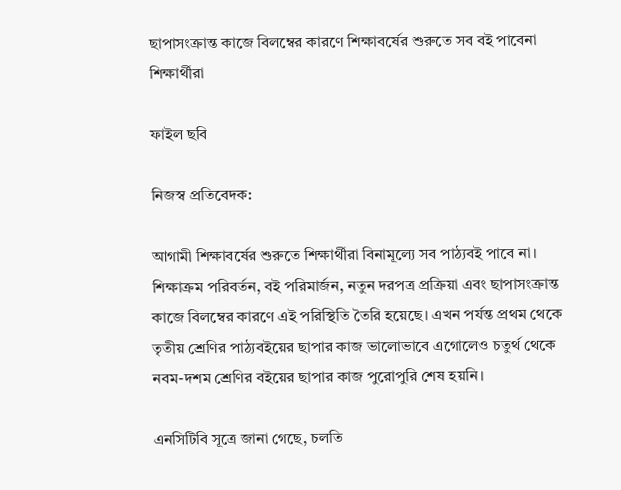ছাপাসংক্রান্ত কাজে বিলম্বের কারণে শিক্ষাবর্ষের শুরুতে সব বই পাবেনা শিক্ষার্থীরা

ফাইল ছবি

নিজস্ব প্রতিবেদক:

আগামী শিক্ষাবর্ষের শুরুতে শিক্ষার্থীরা বিনামূল্যে সব পাঠ্যবই পাবে না। শিক্ষাক্রম পরিবর্তন, বই পরিমার্জন, নতুন দরপত্র প্রক্রিয়া এবং ছাপাসংক্রান্ত কাজে বিলম্বের কারণে এই পরিস্থিতি তৈরি হয়েছে। এখন পর্যন্ত প্রথম থেকে তৃতীয় শ্রেণির পাঠ্যবইয়ের ছাপার কাজ ভালোভাবে এগোলেও চতুর্থ থেকে নবম-দশম শ্রেণির বইয়ের ছাপার কাজ পুরোপুরি শেষ হয়নি।

এনসিটিবি সূত্রে জানা গেছে, চলতি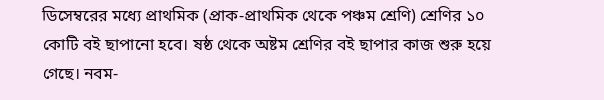ডিসেম্বরের মধ্যে প্রাথমিক (প্রাক-প্রাথমিক থেকে পঞ্চম শ্রেণি) শ্রেণির ১০ কোটি বই ছাপানো হবে। ষষ্ঠ থেকে অষ্টম শ্রেণির বই ছাপার কাজ শুরু হয়ে গেছে। নবম-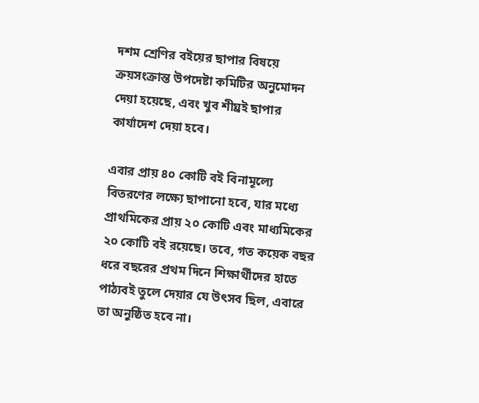দশম শ্রেণির বইয়ের ছাপার বিষয়ে ক্রয়সংক্রান্ত উপদেষ্টা কমিটির অনুমোদন দেয়া হয়েছে, এবং খুব শীঘ্রই ছাপার কার্যাদেশ দেয়া হবে।

এবার প্রায় ৪০ কোটি বই বিনামূল্যে বিতরণের লক্ষ্যে ছাপানো হবে, যার মধ্যে প্রাথমিকের প্রায় ২০ কোটি এবং মাধ্যমিকের ২০ কোটি বই রয়েছে। তবে, গত কয়েক বছর ধরে বছরের প্রথম দিনে শিক্ষার্থীদের হাতে পাঠ্যবই তুলে দেয়ার যে উৎসব ছিল, এবারে তা অনুষ্ঠিত হবে না।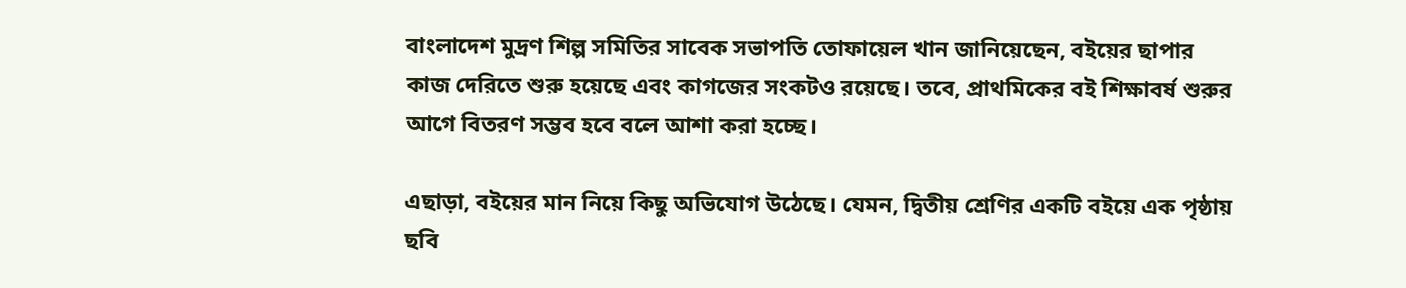বাংলাদেশ মুদ্রণ শিল্প সমিতির সাবেক সভাপতি তোফায়েল খান জানিয়েছেন, বইয়ের ছাপার কাজ দেরিতে শুরু হয়েছে এবং কাগজের সংকটও রয়েছে। তবে, প্রাথমিকের বই শিক্ষাবর্ষ শুরুর আগে বিতরণ সম্ভব হবে বলে আশা করা হচ্ছে।

এছাড়া, বইয়ের মান নিয়ে কিছু অভিযোগ উঠেছে। যেমন, দ্বিতীয় শ্রেণির একটি বইয়ে এক পৃষ্ঠায় ছবি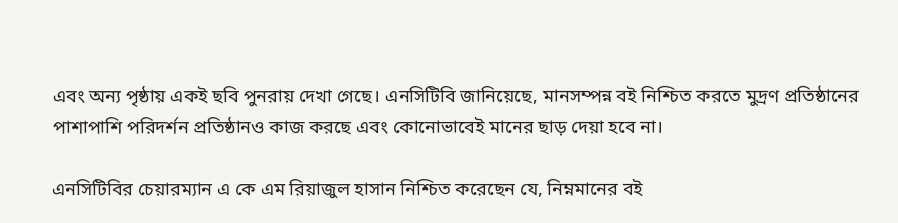এবং অন্য পৃষ্ঠায় একই ছবি পুনরায় দেখা গেছে। এনসিটিবি জানিয়েছে, মানসম্পন্ন বই নিশ্চিত করতে মুদ্রণ প্রতিষ্ঠানের পাশাপাশি পরিদর্শন প্রতিষ্ঠানও কাজ করছে এবং কোনোভাবেই মানের ছাড় দেয়া হবে না।

এনসিটিবির চেয়ারম্যান এ কে এম রিয়াজুল হাসান নিশ্চিত করেছেন যে, নিম্নমানের বই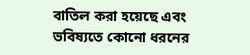বাতিল করা হয়েছে এবং ভবিষ্যতে কোনো ধরনের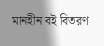মানহীন বই বিতরণ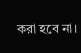করা হবে না।